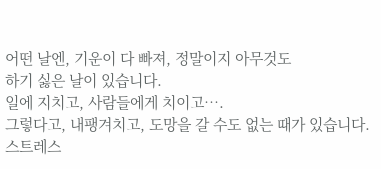어떤 날엔, 기운이 다 빠져, 정말이지 아무것도
하기 싫은 날이 있습니다.
일에 지치고, 사람들에게 치이고….
그렇다고, 내팽겨치고, 도망을 갈 수도 없는 때가 있습니다.
스트레스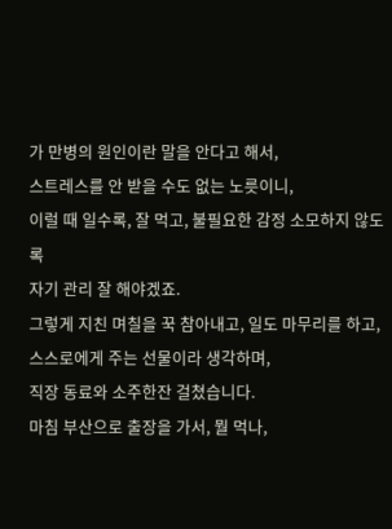가 만병의 원인이란 말을 안다고 해서,
스트레스를 안 받을 수도 없는 노릇이니,
이럴 때 일수록, 잘 먹고, 불필요한 감정 소모하지 않도록
자기 관리 잘 해야겠죠.
그렇게 지친 며칠을 꾹 참아내고, 일도 마무리를 하고,
스스로에게 주는 선물이라 생각하며,
직장 동료와 소주한잔 걸쳤습니다.
마침 부산으로 출장을 가서, 뭘 먹나,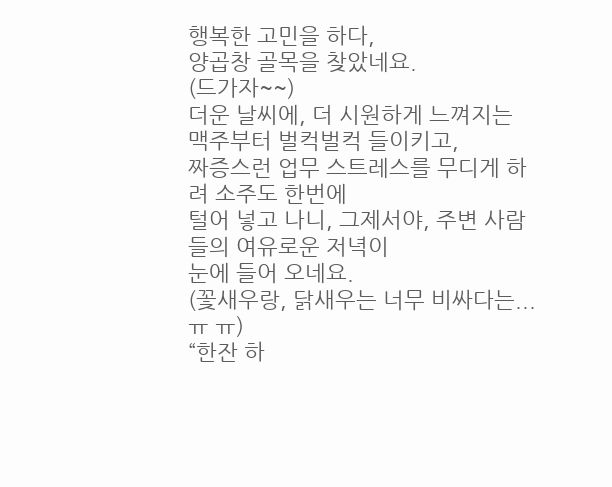행복한 고민을 하다,
양곱창 골목을 찾았네요.
(드가자~~)
더운 날씨에, 더 시원하게 느껴지는 맥주부터 벌컥벌컥 들이키고,
짜증스런 업무 스트레스를 무디게 하려 소주도 한번에
털어 넣고 나니, 그제서야, 주변 사람들의 여유로운 저녁이
눈에 들어 오네요.
(꽃새우랑, 닭새우는 너무 비싸다는...ㅠ ㅠ)
“한잔 하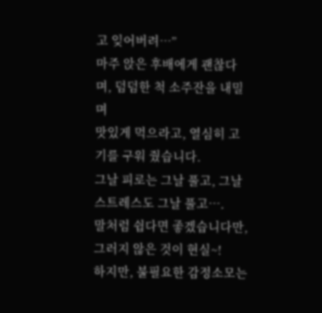고 잊어버려…”
마주 앉은 후배에게 괜찮다며, 덤덤한 척 소주잔을 내밀며
맛있게 먹으라고, 열심히 고기를 구워 줬습니다.
그날 피로는 그날 풀고, 그날 스트레스도 그날 풀고….
말처럼 쉽다면 좋겠습니다만, 그러지 않은 것이 현실~!
하지만, 불필요한 감정소모는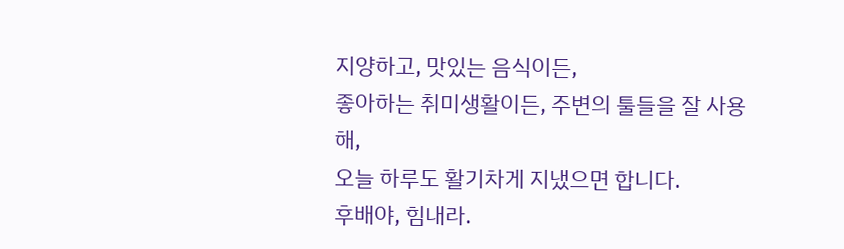지양하고, 맛있는 음식이든,
좋아하는 취미생활이든, 주변의 툴들을 잘 사용해,
오늘 하루도 활기차게 지냈으면 합니다.
후배야, 힘내라.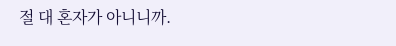절 대 혼자가 아니니까.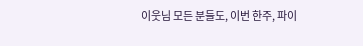이웃님 모든 분들도, 이번 한주, 파이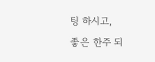팅 하시고,
좋은 한주 되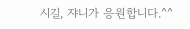시길, 쟈니가 응원합니다.^^